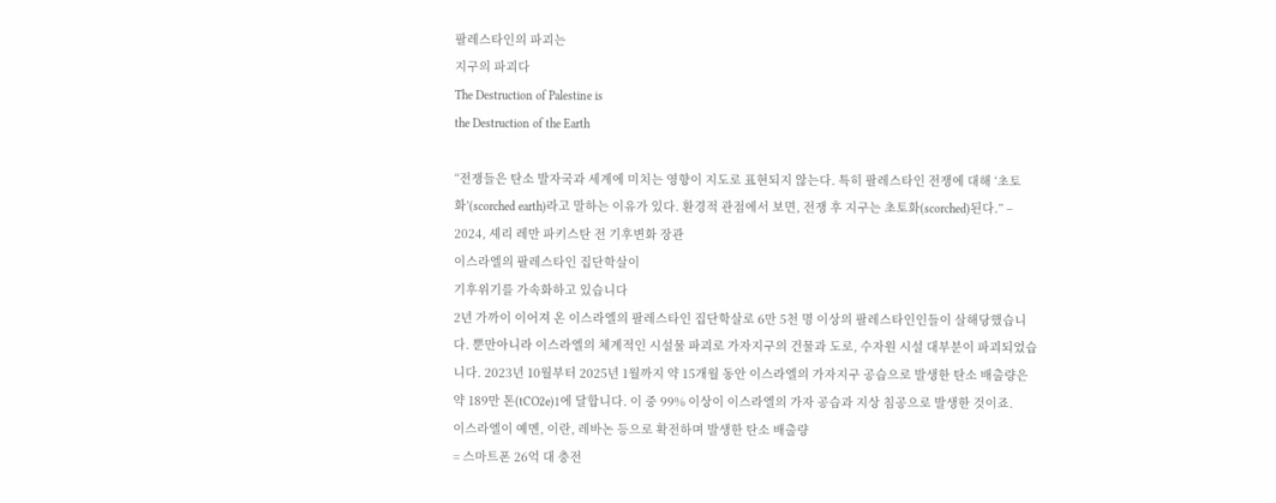팔레스타인의 파괴는
지구의 파괴다
The Destruction of Palestine is
the Destruction of the Earth

“전쟁들은 탄소 발자국과 세계에 미치는 영향이 지도로 표현되지 않는다. 특히 팔레스타인 전쟁에 대해 ‘초토화’(scorched earth)라고 말하는 이유가 있다. 환경적 관점에서 보면, 전쟁 후 지구는 초토화(scorched)된다.” – 2024, 셰리 레만 파키스탄 전 기후변화 장관
이스라엘의 팔레스타인 집단학살이
기후위기를 가속화하고 있습니다
2년 가까이 이어져 온 이스라엘의 팔레스타인 집단학살로 6만 5천 명 이상의 팔레스타인인들이 살해당했습니다. 뿐만아니라 이스라엘의 체계적인 시설물 파괴로 가자지구의 건물과 도로, 수자원 시설 대부분이 파괴되었습니다. 2023년 10월부터 2025년 1월까지 약 15개월 동안 이스라엘의 가자지구 공습으로 발생한 탄소 배출량은 약 189만 톤(tCO2e)1에 달합니다. 이 중 99% 이상이 이스라엘의 가자 공습과 지상 침공으로 발생한 것이죠.
이스라엘이 예멘, 이란, 레바논 등으로 확전하며 발생한 탄소 배출량
= 스마트폰 26억 대 충전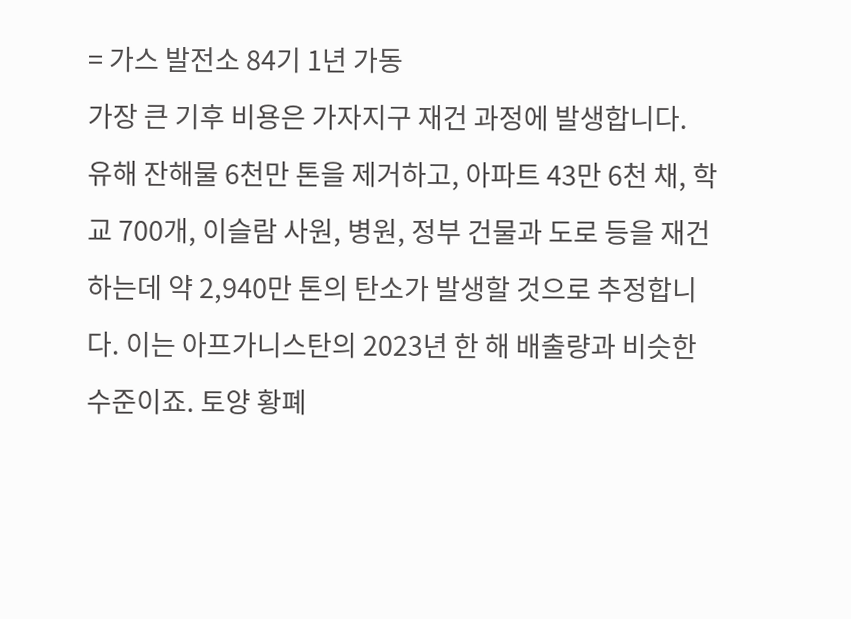= 가스 발전소 84기 1년 가동
가장 큰 기후 비용은 가자지구 재건 과정에 발생합니다.
유해 잔해물 6천만 톤을 제거하고, 아파트 43만 6천 채, 학교 700개, 이슬람 사원, 병원, 정부 건물과 도로 등을 재건하는데 약 2,940만 톤의 탄소가 발생할 것으로 추정합니다. 이는 아프가니스탄의 2023년 한 해 배출량과 비슷한 수준이죠. 토양 황폐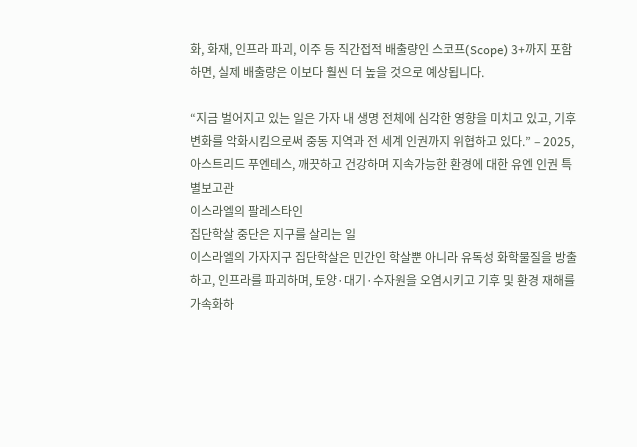화, 화재, 인프라 파괴, 이주 등 직간접적 배출량인 스코프(Scope) 3+까지 포함하면, 실제 배출량은 이보다 훨씬 더 높을 것으로 예상됩니다.

“지금 벌어지고 있는 일은 가자 내 생명 전체에 심각한 영향을 미치고 있고, 기후변화를 악화시킴으로써 중동 지역과 전 세계 인권까지 위협하고 있다.” – 2025, 아스트리드 푸엔테스, 깨끗하고 건강하며 지속가능한 환경에 대한 유엔 인권 특별보고관
이스라엘의 팔레스타인
집단학살 중단은 지구를 살리는 일
이스라엘의 가자지구 집단학살은 민간인 학살뿐 아니라 유독성 화학물질을 방출하고, 인프라를 파괴하며, 토양·대기·수자원을 오염시키고 기후 및 환경 재해를 가속화하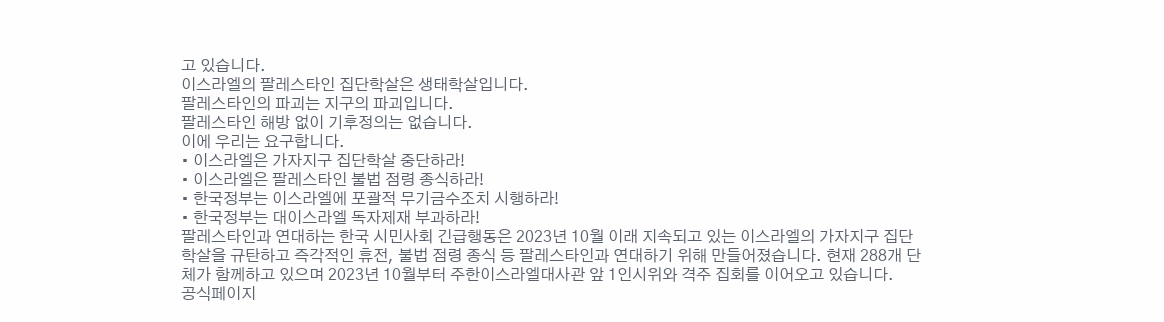고 있습니다.
이스라엘의 팔레스타인 집단학살은 생태학살입니다.
팔레스타인의 파괴는 지구의 파괴입니다.
팔레스타인 해방 없이 기후정의는 없습니다.
이에 우리는 요구합니다.
• 이스라엘은 가자지구 집단학살 중단하라!
• 이스라엘은 팔레스타인 불법 점령 종식하라!
• 한국정부는 이스라엘에 포괄적 무기금수조치 시행하라!
• 한국정부는 대이스라엘 독자제재 부과하라!
팔레스타인과 연대하는 한국 시민사회 긴급행동은 2023년 10월 이래 지속되고 있는 이스라엘의 가자지구 집단학살을 규탄하고 즉각적인 휴전, 불법 점령 종식 등 팔레스타인과 연대하기 위해 만들어졌습니다. 현재 288개 단체가 함께하고 있으며 2023년 10월부터 주한이스라엘대사관 앞 1인시위와 격주 집회를 이어오고 있습니다.
공식페이지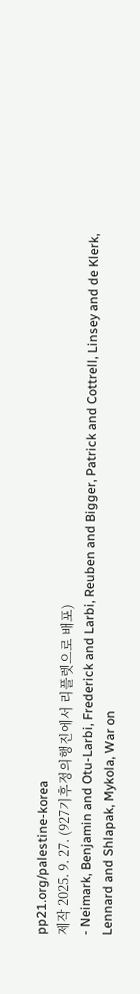pp21.org/palestine-korea
제작 2025. 9. 27. (927기후정의행진에서 리플렛으로 배포)
- Neimark, Benjamin and Otu-Larbi, Frederick and Larbi, Reuben and Bigger, Patrick and Cottrell, Linsey and de Klerk, Lennard and Shlapak, Mykola, War on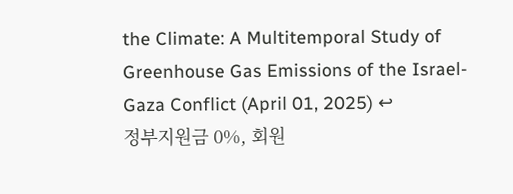the Climate: A Multitemporal Study of Greenhouse Gas Emissions of the Israel-Gaza Conflict (April 01, 2025) ↩
정부지원금 0%, 회원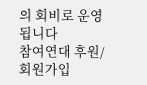의 회비로 운영됩니다
참여연대 후원/회원가입